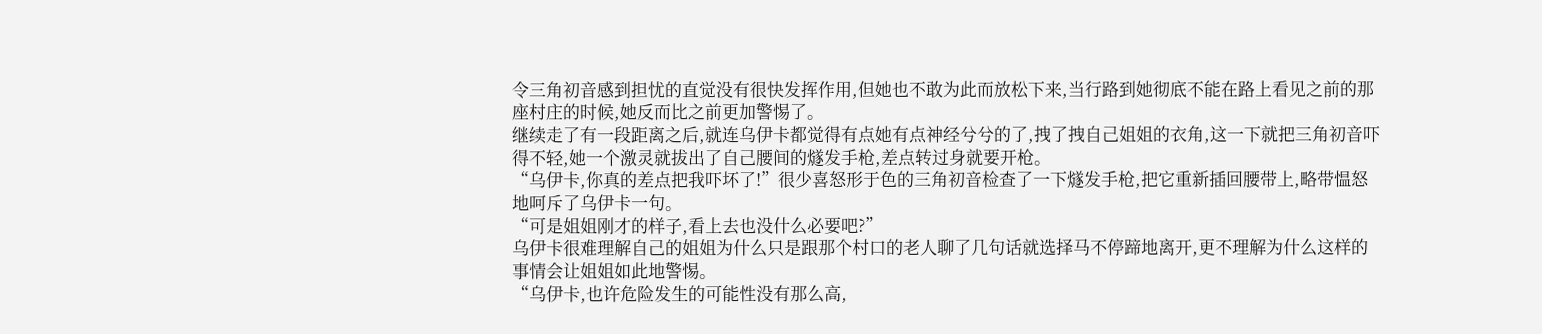令三角初音感到担忧的直觉没有很快发挥作用,但她也不敢为此而放松下来,当行路到她彻底不能在路上看见之前的那座村庄的时候,她反而比之前更加警惕了。
继续走了有一段距离之后,就连乌伊卡都觉得有点她有点神经兮兮的了,拽了拽自己姐姐的衣角,这一下就把三角初音吓得不轻,她一个激灵就拔出了自己腰间的燧发手枪,差点转过身就要开枪。
“乌伊卡,你真的差点把我吓坏了!”很少喜怒形于色的三角初音检查了一下燧发手枪,把它重新插回腰带上,略带愠怒地呵斥了乌伊卡一句。
“可是姐姐刚才的样子,看上去也没什么必要吧?”
乌伊卡很难理解自己的姐姐为什么只是跟那个村口的老人聊了几句话就选择马不停蹄地离开,更不理解为什么这样的事情会让姐姐如此地警惕。
“乌伊卡,也许危险发生的可能性没有那么高,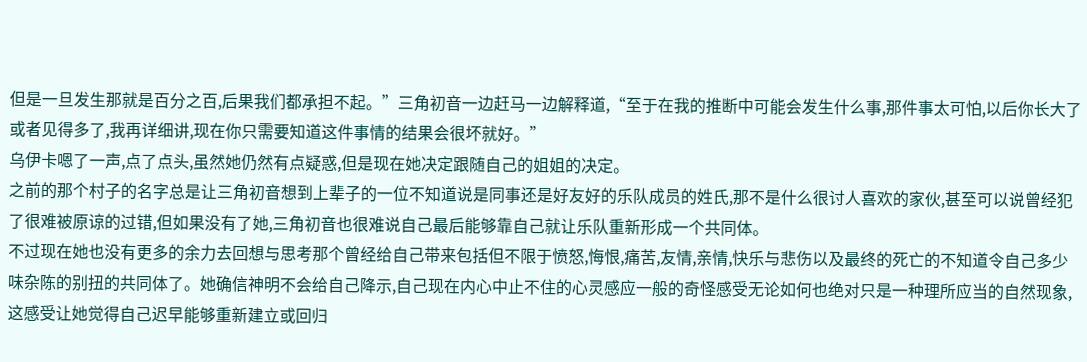但是一旦发生那就是百分之百,后果我们都承担不起。”三角初音一边赶马一边解释道,“至于在我的推断中可能会发生什么事,那件事太可怕,以后你长大了或者见得多了,我再详细讲,现在你只需要知道这件事情的结果会很坏就好。”
乌伊卡嗯了一声,点了点头,虽然她仍然有点疑惑,但是现在她决定跟随自己的姐姐的决定。
之前的那个村子的名字总是让三角初音想到上辈子的一位不知道说是同事还是好友好的乐队成员的姓氏,那不是什么很讨人喜欢的家伙,甚至可以说曾经犯了很难被原谅的过错,但如果没有了她,三角初音也很难说自己最后能够靠自己就让乐队重新形成一个共同体。
不过现在她也没有更多的余力去回想与思考那个曾经给自己带来包括但不限于愤怒,悔恨,痛苦,友情,亲情,快乐与悲伤以及最终的死亡的不知道令自己多少味杂陈的别扭的共同体了。她确信神明不会给自己降示,自己现在内心中止不住的心灵感应一般的奇怪感受无论如何也绝对只是一种理所应当的自然现象,这感受让她觉得自己迟早能够重新建立或回归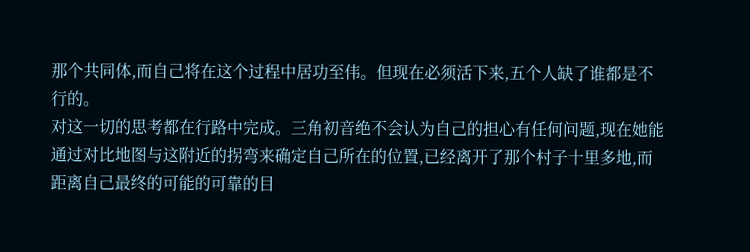那个共同体,而自己将在这个过程中居功至伟。但现在必须活下来,五个人缺了谁都是不行的。
对这一切的思考都在行路中完成。三角初音绝不会认为自己的担心有任何问题,现在她能通过对比地图与这附近的拐弯来确定自己所在的位置,已经离开了那个村子十里多地,而距离自己最终的可能的可靠的目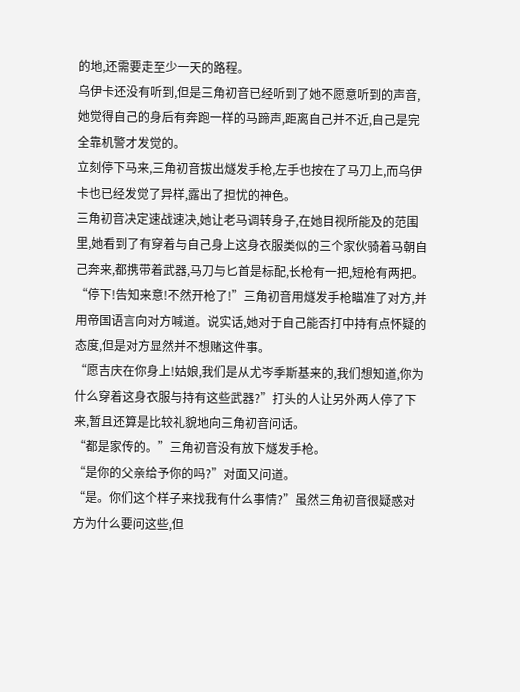的地,还需要走至少一天的路程。
乌伊卡还没有听到,但是三角初音已经听到了她不愿意听到的声音,她觉得自己的身后有奔跑一样的马蹄声,距离自己并不近,自己是完全靠机警才发觉的。
立刻停下马来,三角初音拔出燧发手枪,左手也按在了马刀上,而乌伊卡也已经发觉了异样,露出了担忧的神色。
三角初音决定速战速决,她让老马调转身子,在她目视所能及的范围里,她看到了有穿着与自己身上这身衣服类似的三个家伙骑着马朝自己奔来,都携带着武器,马刀与匕首是标配,长枪有一把,短枪有两把。
“停下!告知来意!不然开枪了!”三角初音用燧发手枪瞄准了对方,并用帝国语言向对方喊道。说实话,她对于自己能否打中持有点怀疑的态度,但是对方显然并不想赌这件事。
“愿吉庆在你身上!姑娘,我们是从尤岑季斯基来的,我们想知道,你为什么穿着这身衣服与持有这些武器?”打头的人让另外两人停了下来,暂且还算是比较礼貌地向三角初音问话。
“都是家传的。”三角初音没有放下燧发手枪。
“是你的父亲给予你的吗?”对面又问道。
“是。你们这个样子来找我有什么事情?”虽然三角初音很疑惑对方为什么要问这些,但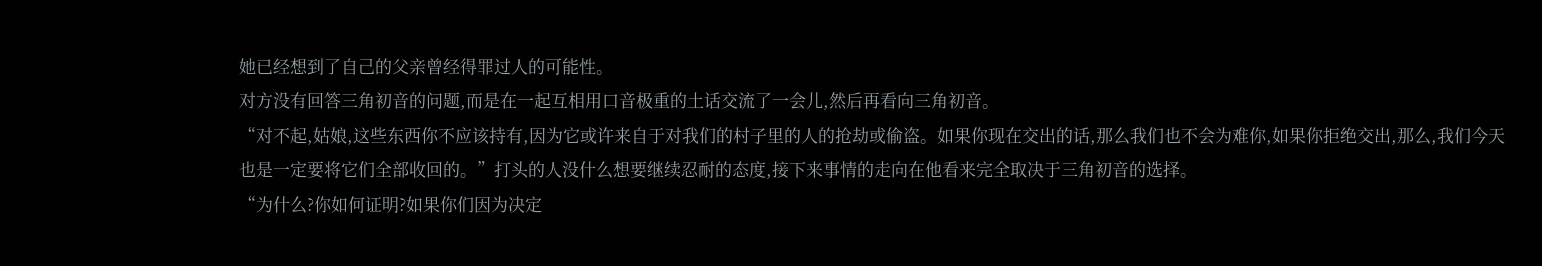她已经想到了自己的父亲曾经得罪过人的可能性。
对方没有回答三角初音的问题,而是在一起互相用口音极重的土话交流了一会儿,然后再看向三角初音。
“对不起,姑娘,这些东西你不应该持有,因为它或许来自于对我们的村子里的人的抢劫或偷盗。如果你现在交出的话,那么我们也不会为难你,如果你拒绝交出,那么,我们今天也是一定要将它们全部收回的。”打头的人没什么想要继续忍耐的态度,接下来事情的走向在他看来完全取决于三角初音的选择。
“为什么?你如何证明?如果你们因为决定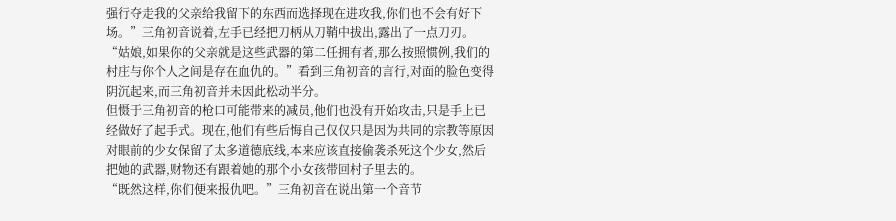强行夺走我的父亲给我留下的东西而选择现在进攻我,你们也不会有好下场。”三角初音说着,左手已经把刀柄从刀鞘中拔出,露出了一点刀刃。
“姑娘,如果你的父亲就是这些武器的第二任拥有者,那么按照惯例,我们的村庄与你个人之间是存在血仇的。”看到三角初音的言行,对面的脸色变得阴沉起来,而三角初音并未因此松动半分。
但慑于三角初音的枪口可能带来的减员,他们也没有开始攻击,只是手上已经做好了起手式。现在,他们有些后悔自己仅仅只是因为共同的宗教等原因对眼前的少女保留了太多道德底线,本来应该直接偷袭杀死这个少女,然后把她的武器,财物还有跟着她的那个小女孩带回村子里去的。
“既然这样,你们便来报仇吧。”三角初音在说出第一个音节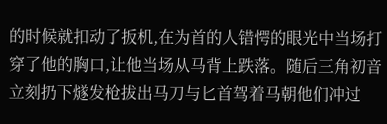的时候就扣动了扳机,在为首的人错愕的眼光中当场打穿了他的胸口,让他当场从马背上跌落。随后三角初音立刻扔下燧发枪拔出马刀与匕首驾着马朝他们冲过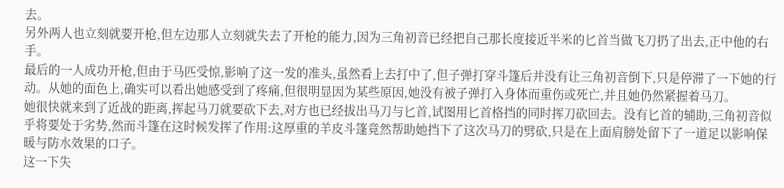去。
另外两人也立刻就要开枪,但左边那人立刻就失去了开枪的能力,因为三角初音已经把自己那长度接近半米的匕首当做飞刀扔了出去,正中他的右手。
最后的一人成功开枪,但由于马匹受惊,影响了这一发的准头,虽然看上去打中了,但子弹打穿斗篷后并没有让三角初音倒下,只是停滞了一下她的行动。从她的面色上,确实可以看出她感受到了疼痛,但很明显因为某些原因,她没有被子弹打入身体而重伤或死亡,并且她仍然紧握着马刀。
她很快就来到了近战的距离,挥起马刀就要砍下去,对方也已经拔出马刀与匕首,试图用匕首格挡的同时挥刀砍回去。没有匕首的辅助,三角初音似乎将要处于劣势,然而斗篷在这时候发挥了作用:这厚重的羊皮斗篷竟然帮助她挡下了这次马刀的劈砍,只是在上面肩膀处留下了一道足以影响保暖与防水效果的口子。
这一下失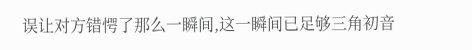误让对方错愕了那么一瞬间,这一瞬间已足够三角初音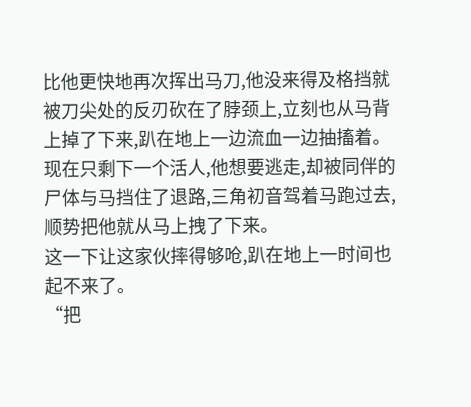比他更快地再次挥出马刀,他没来得及格挡就被刀尖处的反刃砍在了脖颈上,立刻也从马背上掉了下来,趴在地上一边流血一边抽搐着。
现在只剩下一个活人,他想要逃走,却被同伴的尸体与马挡住了退路,三角初音驾着马跑过去,顺势把他就从马上拽了下来。
这一下让这家伙摔得够呛,趴在地上一时间也起不来了。
“把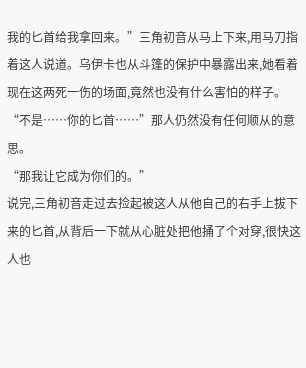我的匕首给我拿回来。”三角初音从马上下来,用马刀指着这人说道。乌伊卡也从斗篷的保护中暴露出来,她看着现在这两死一伤的场面,竟然也没有什么害怕的样子。
“不是……你的匕首……”那人仍然没有任何顺从的意思。
“那我让它成为你们的。”
说完,三角初音走过去捡起被这人从他自己的右手上拔下来的匕首,从背后一下就从心脏处把他捅了个对穿,很快这人也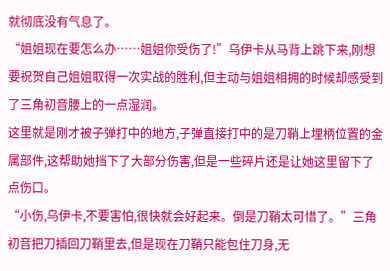就彻底没有气息了。
“姐姐现在要怎么办……姐姐你受伤了!”乌伊卡从马背上跳下来,刚想要祝贺自己姐姐取得一次实战的胜利,但主动与姐姐相拥的时候却感受到了三角初音腰上的一点湿润。
这里就是刚才被子弹打中的地方,子弹直接打中的是刀鞘上埋柄位置的金属部件,这帮助她挡下了大部分伤害,但是一些碎片还是让她这里留下了点伤口。
“小伤,乌伊卡,不要害怕,很快就会好起来。倒是刀鞘太可惜了。”三角初音把刀插回刀鞘里去,但是现在刀鞘只能包住刀身,无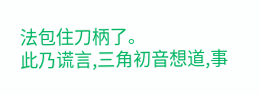法包住刀柄了。
此乃谎言,三角初音想道,事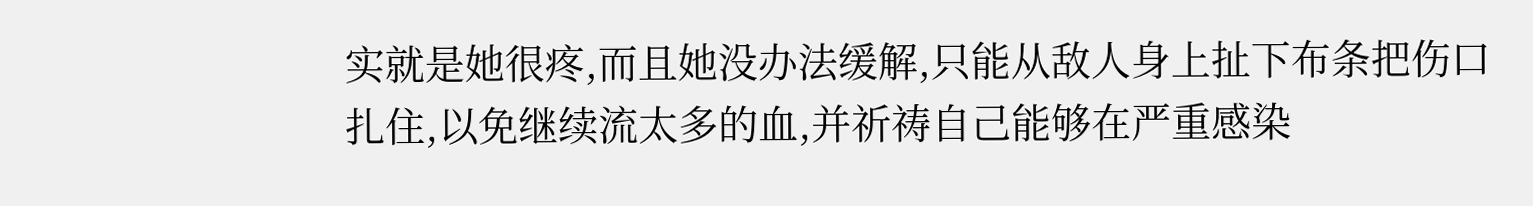实就是她很疼,而且她没办法缓解,只能从敌人身上扯下布条把伤口扎住,以免继续流太多的血,并祈祷自己能够在严重感染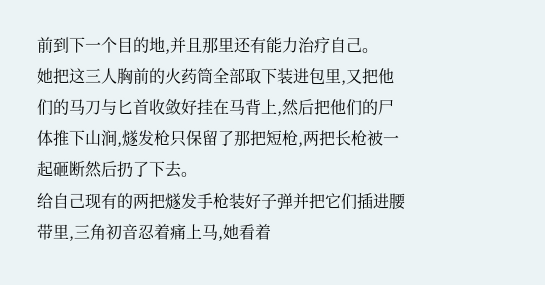前到下一个目的地,并且那里还有能力治疗自己。
她把这三人胸前的火药筒全部取下装进包里,又把他们的马刀与匕首收敛好挂在马背上,然后把他们的尸体推下山涧,燧发枪只保留了那把短枪,两把长枪被一起砸断然后扔了下去。
给自己现有的两把燧发手枪装好子弹并把它们插进腰带里,三角初音忍着痛上马,她看着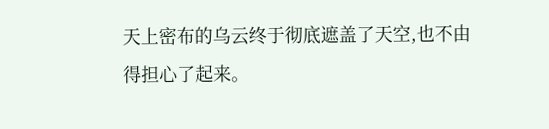天上密布的乌云终于彻底遮盖了天空,也不由得担心了起来。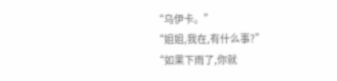“乌伊卡。”
“姐姐,我在,有什么事?”
“如果下雨了,你就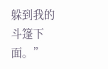躲到我的斗篷下面。”